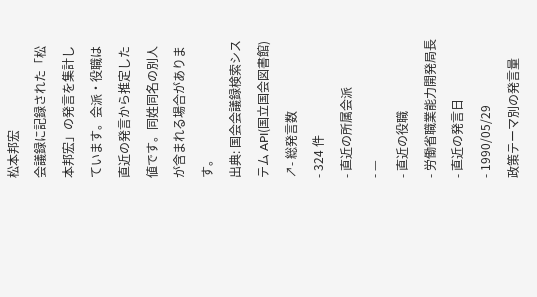松本邦宏
会議録に記録された「松本邦宏」の発言を集計しています。会派・役職は直近の発言から推定した値です。同姓同名の別人が含まれる場合があります。
出典: 国会会議録検索システム API(国立国会図書館) ↗- 総発言数
- 324 件
- 直近の所属会派
- —
- 直近の役職
- 労働省職業能力開発局長
- 直近の発言日
- 1990/05/29
政策テーマ別の発言量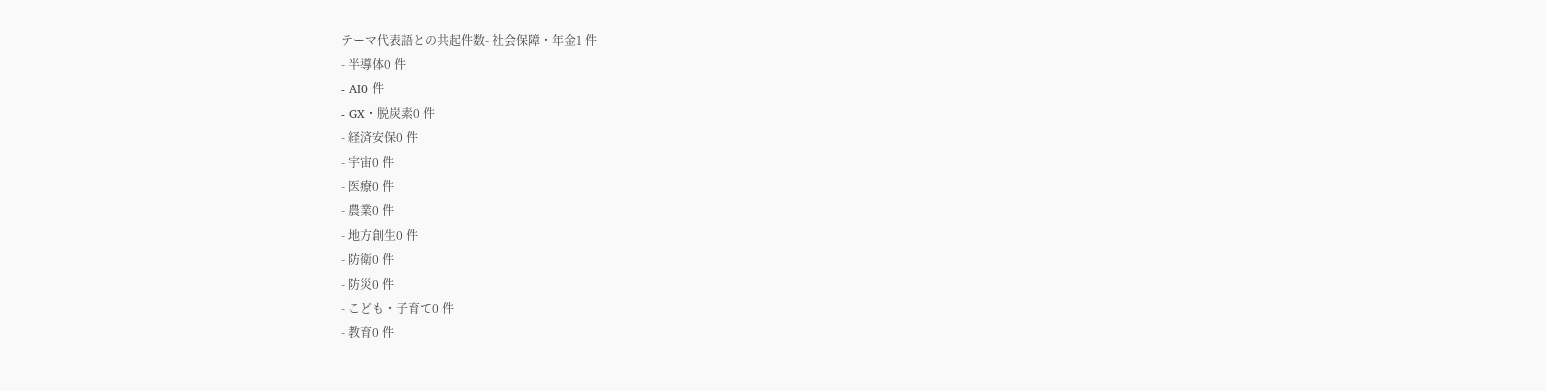テーマ代表語との共起件数- 社会保障・年金1 件
- 半導体0 件
- AI0 件
- GX・脱炭素0 件
- 経済安保0 件
- 宇宙0 件
- 医療0 件
- 農業0 件
- 地方創生0 件
- 防衛0 件
- 防災0 件
- こども・子育て0 件
- 教育0 件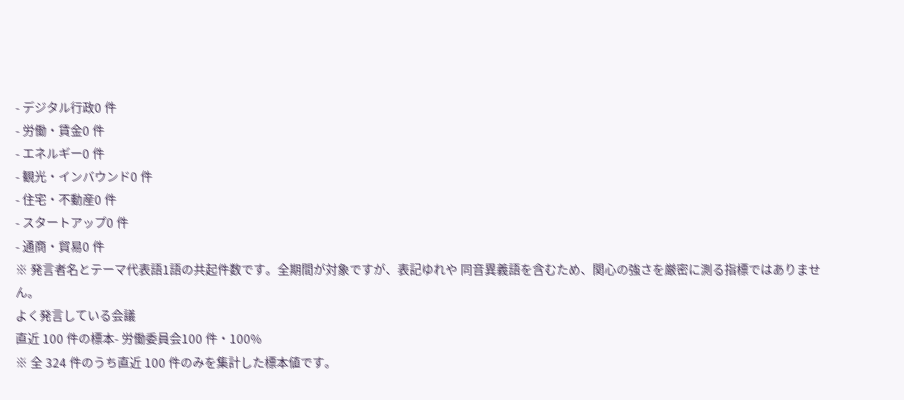- デジタル行政0 件
- 労働・賃金0 件
- エネルギー0 件
- 観光・インバウンド0 件
- 住宅・不動産0 件
- スタートアップ0 件
- 通商・貿易0 件
※ 発言者名とテーマ代表語1語の共起件数です。全期間が対象ですが、表記ゆれや 同音異義語を含むため、関心の強さを厳密に測る指標ではありません。
よく発言している会議
直近 100 件の標本- 労働委員会100 件・100%
※ 全 324 件のうち直近 100 件のみを集計した標本値です。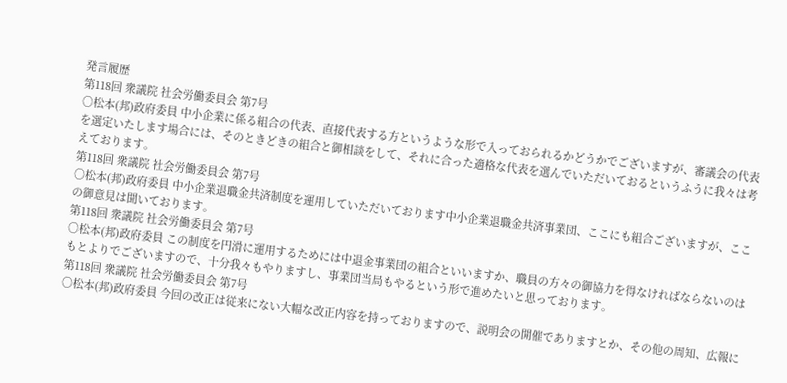発言履歴
第118回 衆議院 社会労働委員会 第7号
○松本(邦)政府委員 中小企業に係る組合の代表、直接代表する方というような形で入っておられるかどうかでございますが、審議会の代表を選定いたします場合には、そのときどきの組合と御相談をして、それに合った適格な代表を選んでいただいておるというふうに我々は考えております。
第118回 衆議院 社会労働委員会 第7号
○松本(邦)政府委員 中小企業退職金共済制度を運用していただいております中小企業退職金共済事業団、ここにも組合ございますが、ここの御意見は聞いております。
第118回 衆議院 社会労働委員会 第7号
○松本(邦)政府委員 この制度を円滑に運用するためには中退金事業団の組合といいますか、職員の方々の御協力を得なければならないのはもとよりでございますので、十分我々もやりますし、事業団当局もやるという形で進めたいと思っております。
第118回 衆議院 社会労働委員会 第7号
○松本(邦)政府委員 今回の改正は従来にない大幅な改正内容を持っておりますので、説明会の開催でありますとか、その他の周知、広報に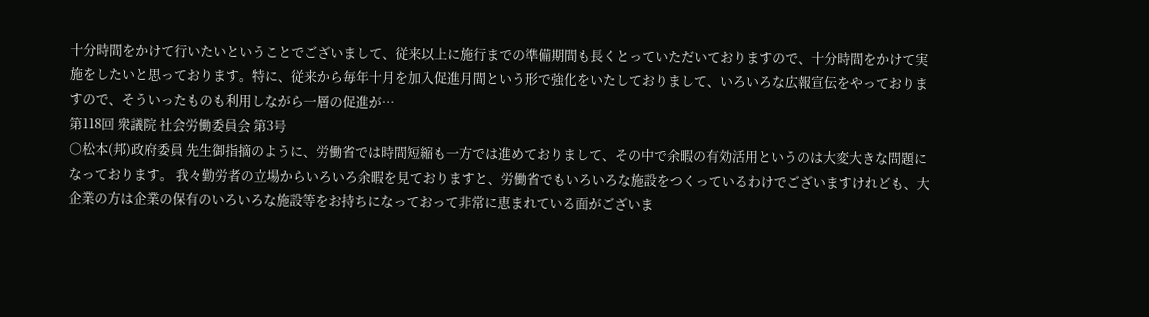十分時間をかけて行いたいということでございまして、従来以上に施行までの準備期間も長くとっていただいておりますので、十分時間をかけて実施をしたいと思っております。特に、従来から毎年十月を加入促進月間という形で強化をいたしておりまして、いろいろな広報宣伝をやっておりますので、そういったものも利用しながら一層の促進が…
第118回 衆議院 社会労働委員会 第3号
○松本(邦)政府委員 先生御指摘のように、労働省では時間短縮も一方では進めておりまして、その中で余暇の有効活用というのは大変大きな問題になっております。 我々勤労者の立場からいろいろ余暇を見ておりますと、労働省でもいろいろな施設をつくっているわけでございますけれども、大企業の方は企業の保有のいろいろな施設等をお持ちになっておって非常に恵まれている面がございま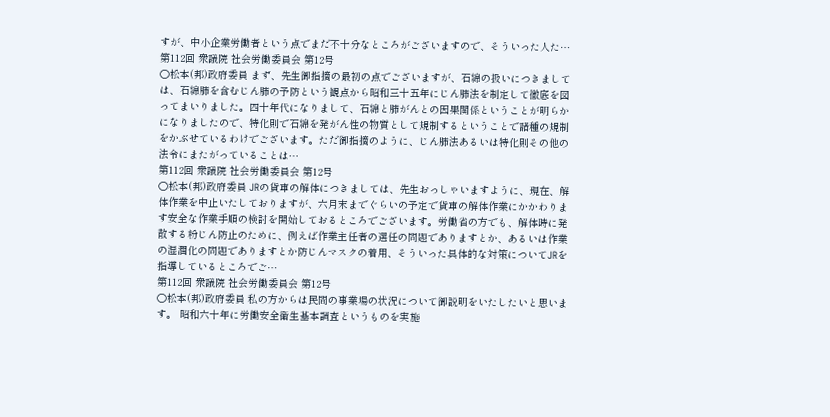すが、中小企業労働者という点でまだ不十分なところがございますので、そういった人た…
第112回 衆議院 社会労働委員会 第12号
○松本(邦)政府委員 まず、先生御指摘の最初の点でございますが、石綿の扱いにつきましては、石綿肺を含むじん肺の予防という観点から昭和三十五年にじん肺法を制定して徹底を図ってまいりました。四十年代になりまして、石綿と肺がんとの因果関係ということが明らかになりましたので、特化則で石綿を発がん性の物質として規制するということで諸種の規制をかぶせているわけでございます。ただ御指摘のように、じん肺法あるいは特化則その他の法令にまたがっていることは…
第112回 衆議院 社会労働委員会 第12号
○松本(邦)政府委員 JRの貨車の解体につきましては、先生おっしゃいますように、現在、解体作業を中止いたしておりますが、六月末までぐらいの予定で貨車の解体作業にかかわります安全な作業手順の検討を開始しておるところでございます。労働省の方でも、解体時に発散する粉じん防止のために、例えば作業主任者の選任の問題でありますとか、あるいは作業の湿潤化の問題でありますとか防じんマスクの着用、そういった具体的な対策についてJRを指導しているところでご…
第112回 衆議院 社会労働委員会 第12号
○松本(邦)政府委員 私の方からは民間の事業場の状況について御説明をいたしたいと思います。 昭和六十年に労働安全衛生基本調査というものを実施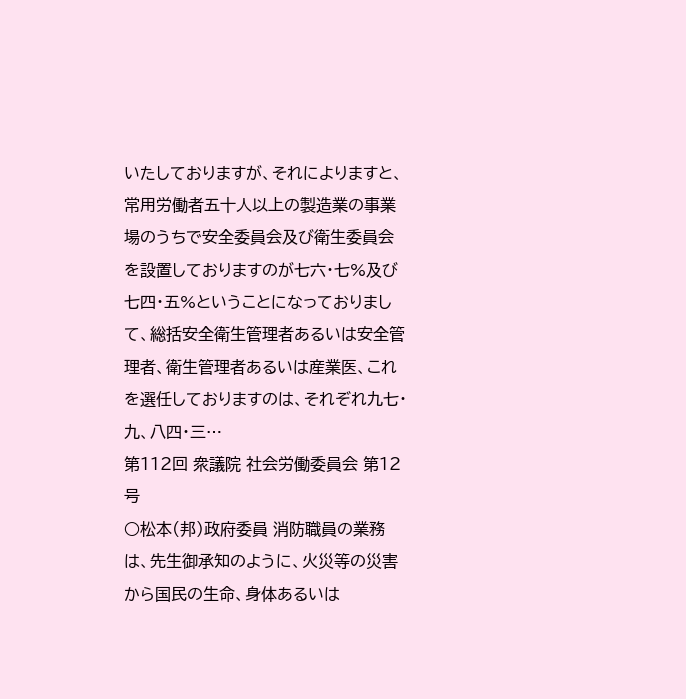いたしておりますが、それによりますと、常用労働者五十人以上の製造業の事業場のうちで安全委員会及び衛生委員会を設置しておりますのが七六・七%及び七四・五%ということになっておりまして、総括安全衛生管理者あるいは安全管理者、衛生管理者あるいは産業医、これを選任しておりますのは、それぞれ九七・九、八四・三…
第112回 衆議院 社会労働委員会 第12号
○松本(邦)政府委員 消防職員の業務は、先生御承知のように、火災等の災害から国民の生命、身体あるいは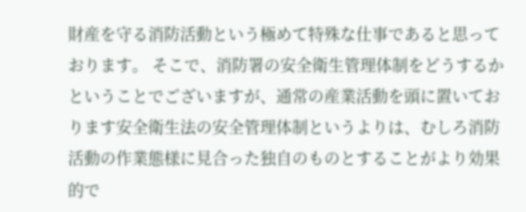財産を守る消防活動という極めて特殊な仕事であると思っております。 そこで、消防署の安全衛生管理体制をどうするかということでございますが、通常の産業活動を頭に置いております安全衛生法の安全管理体制というよりは、むしろ消防活動の作業態様に見合った独自のものとすることがより効果的で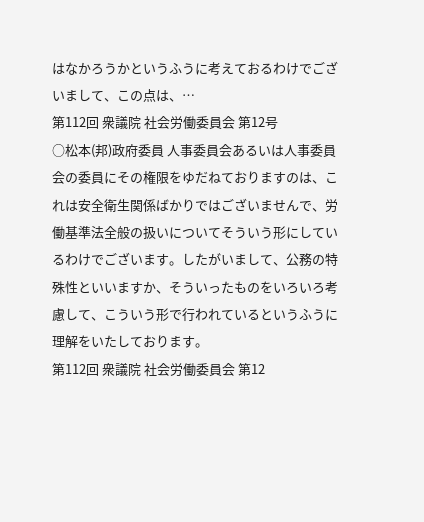はなかろうかというふうに考えておるわけでございまして、この点は、…
第112回 衆議院 社会労働委員会 第12号
○松本(邦)政府委員 人事委員会あるいは人事委員会の委員にその権限をゆだねておりますのは、これは安全衛生関係ばかりではございませんで、労働基準法全般の扱いについてそういう形にしているわけでございます。したがいまして、公務の特殊性といいますか、そういったものをいろいろ考慮して、こういう形で行われているというふうに理解をいたしております。
第112回 衆議院 社会労働委員会 第12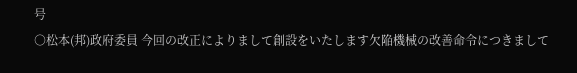号
○松本(邦)政府委員 今回の改正によりまして創設をいたします欠陥機械の改善命令につきまして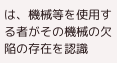は、機械等を使用する者がその機械の欠陥の存在を認識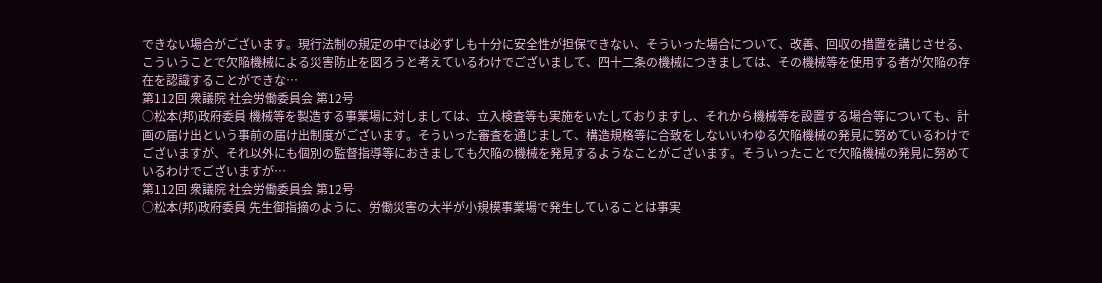できない場合がございます。現行法制の規定の中では必ずしも十分に安全性が担保できない、そういった場合について、改善、回収の措置を講じさせる、こういうことで欠陥機械による災害防止を図ろうと考えているわけでございまして、四十二条の機械につきましては、その機械等を使用する者が欠陥の存在を認識することができな…
第112回 衆議院 社会労働委員会 第12号
○松本(邦)政府委員 機械等を製造する事業場に対しましては、立入検査等も実施をいたしておりますし、それから機械等を設置する場合等についても、計画の届け出という事前の届け出制度がございます。そういった審査を通じまして、構造規格等に合致をしないいわゆる欠陥機械の発見に努めているわけでございますが、それ以外にも個別の監督指導等におきましても欠陥の機械を発見するようなことがございます。そういったことで欠陥機械の発見に努めているわけでございますが…
第112回 衆議院 社会労働委員会 第12号
○松本(邦)政府委員 先生御指摘のように、労働災害の大半が小規模事業場で発生していることは事実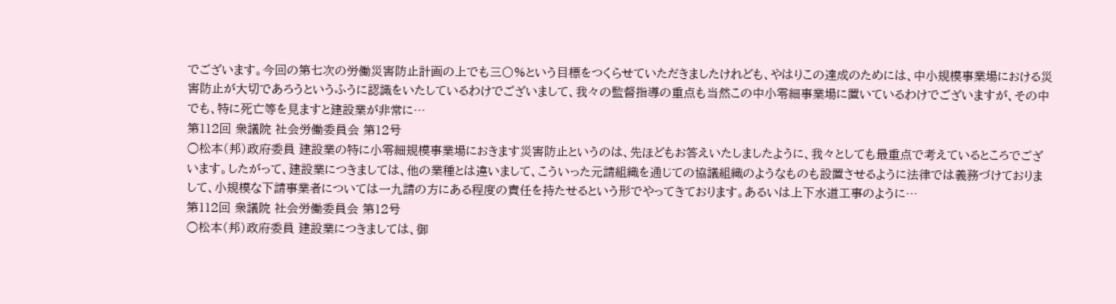でございます。今回の第七次の労働災害防止計画の上でも三〇%という目標をつくらせていただきましたけれども、やはりこの達成のためには、中小規模事業場における災害防止が大切であろうというふうに認識をいたしているわけでございまして、我々の監督指導の重点も当然この中小零細事業場に置いているわけでございますが、その中でも、特に死亡等を見ますと建設業が非常に…
第112回 衆議院 社会労働委員会 第12号
○松本(邦)政府委員 建設業の特に小零細規模事業場におきます災害防止というのは、先ほどもお答えいたしましたように、我々としても最重点で考えているところでございます。したがって、建設業につきましては、他の業種とは違いまして、こういった元請組織を通じての協議組織のようなものも設置させるように法律では義務づけておりまして、小規模な下請事業者については一九請の方にある程度の責任を持たせるという形でやってきております。あるいは上下水道工事のように…
第112回 衆議院 社会労働委員会 第12号
○松本(邦)政府委員 建設業につきましては、御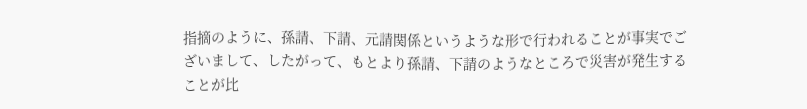指摘のように、孫請、下請、元請関係というような形で行われることが事実でございまして、したがって、もとより孫請、下請のようなところで災害が発生することが比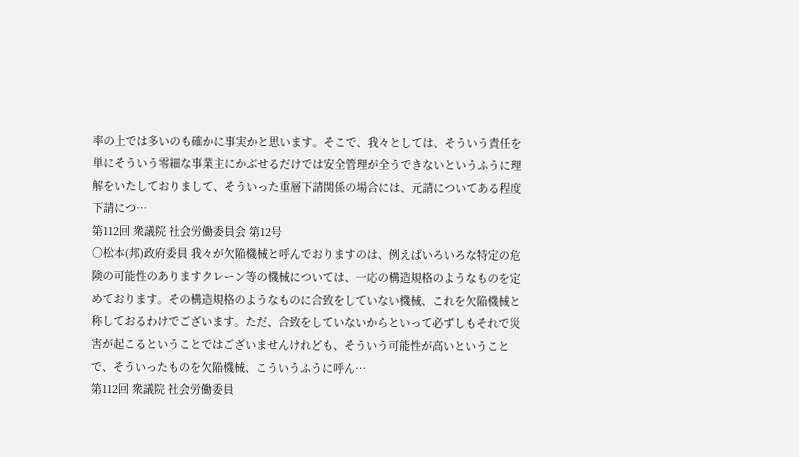率の上では多いのも確かに事実かと思います。そこで、我々としては、そういう責任を単にそういう零細な事業主にかぶせるだけでは安全管理が全うできないというふうに理解をいたしておりまして、そういった重層下請関係の場合には、元請についてある程度下請につ…
第112回 衆議院 社会労働委員会 第12号
○松本(邦)政府委員 我々が欠陥機械と呼んでおりますのは、例えばいろいろな特定の危険の可能性のありますクレーン等の機械については、一応の構造規格のようなものを定めております。その構造規格のようなものに合致をしていない機械、これを欠陥機械と称しておるわけでございます。ただ、合致をしていないからといって必ずしもそれで災害が起こるということではございませんけれども、そういう可能性が高いということで、そういったものを欠陥機械、こういうふうに呼ん…
第112回 衆議院 社会労働委員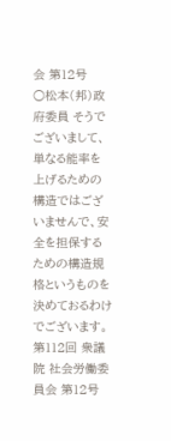会 第12号
○松本(邦)政府委員 そうでございまして、単なる能率を上げるための構造ではございませんで、安全を担保するための構造規格というものを決めておるわけでございます。
第112回 衆議院 社会労働委員会 第12号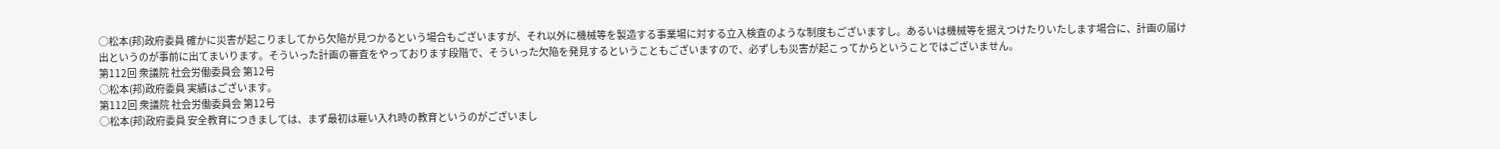○松本(邦)政府委員 確かに災害が起こりましてから欠陥が見つかるという場合もございますが、それ以外に機械等を製造する事業場に対する立入検査のような制度もございますし。あるいは機械等を据えつけたりいたします場合に、計画の届け出というのが事前に出てまいります。そういった計画の審査をやっております段階で、そういった欠陥を発見するということもございますので、必ずしも災害が起こってからということではございません。
第112回 衆議院 社会労働委員会 第12号
○松本(邦)政府委員 実績はございます。
第112回 衆議院 社会労働委員会 第12号
○松本(邦)政府委員 安全教育につきましては、まず最初は雇い入れ時の教育というのがございまし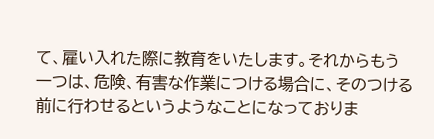て、雇い入れた際に教育をいたします。それからもう一つは、危険、有害な作業につける場合に、そのつける前に行わせるというようなことになっておりま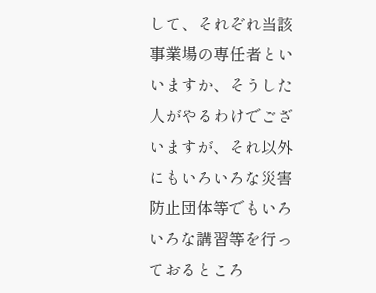して、それぞれ当該事業場の専任者といいますか、そうした人がやるわけでございますが、それ以外にもいろいろな災害防止団体等でもいろいろな講習等を行っておるところ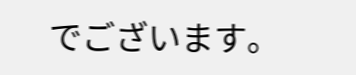でございます。